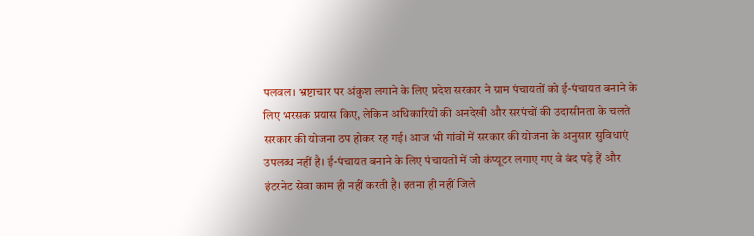पलवल। भ्रष्टाचार पर अंकुश लगाने के लिए प्रदेश सरकार ने ग्राम पंचायतों को ई-पंचायत बनाने के लिए भरसक प्रयास किए, लेकिन अधिकारियों की अनदेखी और सरपंचों की उदासीनता के चलते सरकार की योजना ठप होकर रह गई। आज भी गांवों में सरकार की योजना के अनुसार सुविधाएं उपलब्ध नहीं है। ई-पंचायत बनाने के लिए पंचायतों में जो कंप्यूटर लगाए गए वे बंद पड़े हैं और इंटरनेट सेवा काम ही नहीं करती है। इतना ही नहीं जिले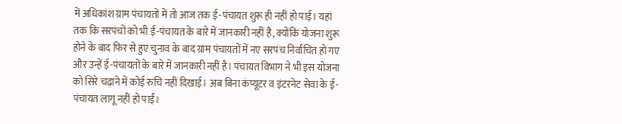में अधिकांश ग्राम पंचायतों में तो आज तक ई-पंचायत शुरू ही नहीं हो पाई। यहां तक कि सरपंचों को भी ई-पंचायत के बारे में जानकारी नहीं है, क्योंकि योजना शुरू होने के बाद फिर से हुए चुनाव के बाद ग्राम पंचायतों में नए सरपंच निर्वाचित हो गए और उन्हें ई-पंचायतों के बारे में जानकारी नहीं है। पंचायत विभाग ने भी इस योजना को सिरे चढ़ाने में कोई रुचि नहीं दिखाई। अब बिना कंप्यूटर व इंटरनेट सेवा के ई-पंचायत लागू नहीं हो पाईं।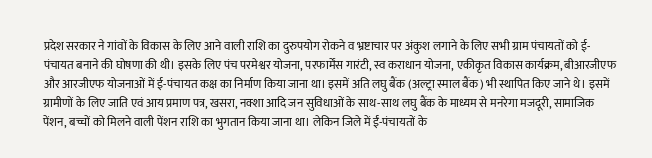प्रदेश सरकार ने गांवों के विकास के लिए आने वाली राशि का दुरुपयोग रोकने व भ्रष्टाचार पर अंकुश लगाने के लिए सभी ग्राम पंचायतों को ई-पंचायत बनाने की घोषणा की थी। इसके लिए पंच परमेश्वर योजना, परफार्मेंस गारंटी, स्व कराधान योजना, एकीकृत विकास कार्यक्रम, बीआरजीएफ और आरजीएफ योजनाओं में ई-पंचायत कक्ष का निर्माण किया जाना था। इसमें अति लघु बैंक (अल्ट्रा स्माल बैंक) भी स्थापित किए जाने थे। इसमें ग्रामीणों के लिए जाति एवं आय प्रमाण पत्र, खसरा, नक्शा आदि जन सुविधाओं के साथ-साथ लघु बैंक के माध्यम से मनरेगा मजदूरी, सामाजिक पेंशन, बच्चों को मिलने वाली पेंशन राशि का भुगतान किया जाना था। लेकिन जिले में ईं-पंचायतों के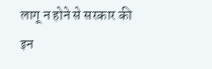लागू न होने से सरकार की इन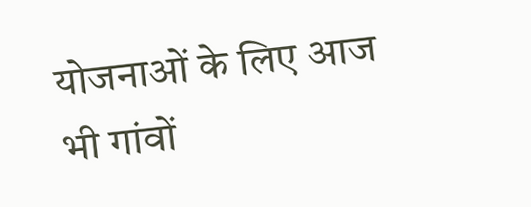योजनाओं के लिए आज भी गांवों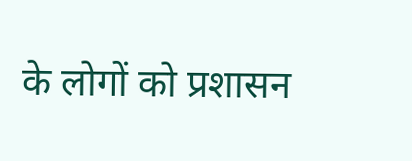के लोगों को प्रशासन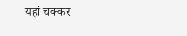यहां चक्कर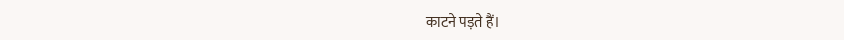काटने पड़ते हैं।